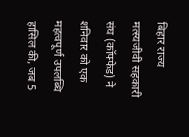बिहार राज्य मत्स्यजीवी सहकारी संघ (कॉफ्फेड) ने शनिवार को एक महत्वपूर्ण उपलब्धि हासिल की, जब 5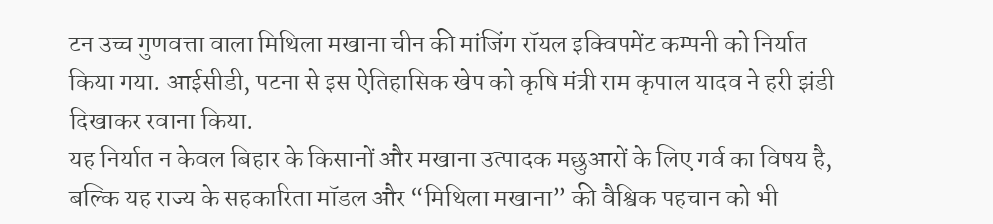टन उच्च गुणवत्ता वाला मिथिला मखाना चीन की मांजिंग रॉयल इक्विपमेंट कम्पनी को निर्यात किया गया. आईसीडी, पटना से इस ऐतिहासिक खेप को कृषि मंत्री राम कृपाल यादव ने हरी झंडी दिखाकर रवाना किया.
यह निर्यात न केवल बिहार के किसानों और मखाना उत्पादक मछुआरों के लिए गर्व का विषय है, बल्कि यह राज्य के सहकारिता मॉडल और “मिथिला मखाना” की वैश्विक पहचान को भी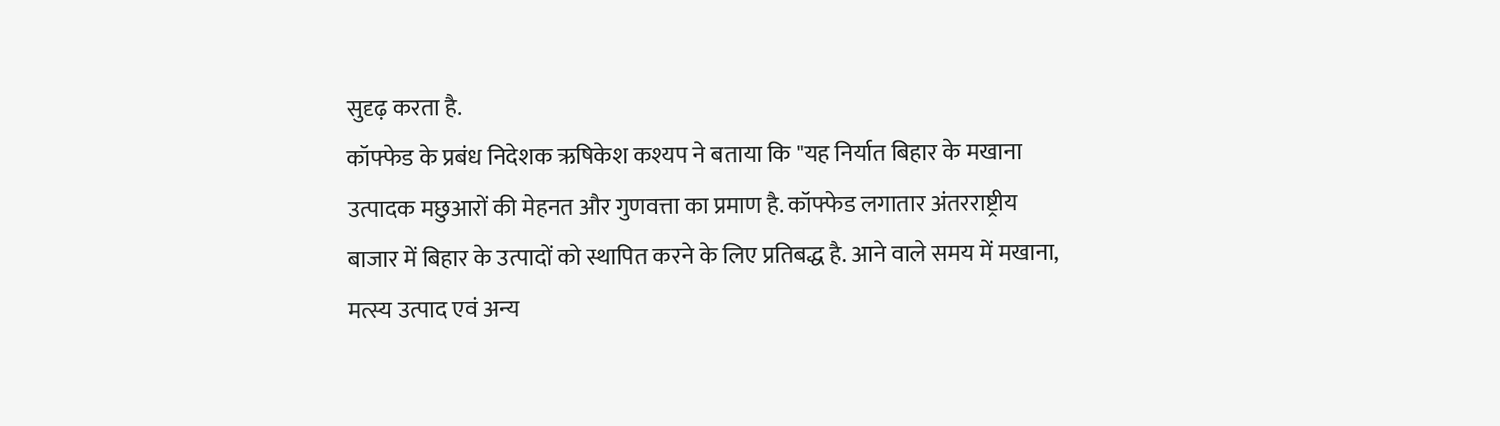सुदृढ़ करता है.
कॉफ्फेड के प्रबंध निदेशक ऋषिकेश कश्यप ने बताया कि "यह निर्यात बिहार के मखाना उत्पादक मछुआरों की मेहनत और गुणवत्ता का प्रमाण है. कॉफ्फेड लगातार अंतरराष्ट्रीय बाजार में बिहार के उत्पादों को स्थापित करने के लिए प्रतिबद्ध है. आने वाले समय में मखाना, मत्स्य उत्पाद एवं अन्य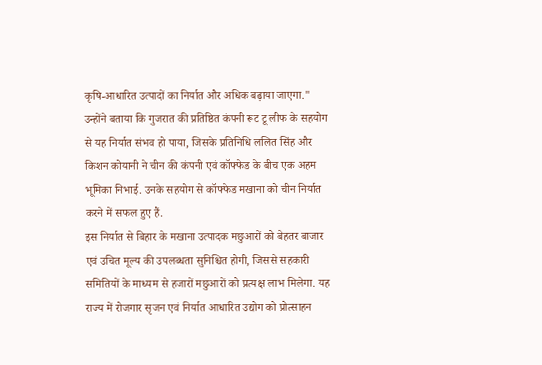कृषि-आधारित उत्पादों का निर्यात और अधिक बढ़ाया जाएगा."
उन्होंने बताया कि गुजरात की प्रतिष्ठित कंपनी रूट टू लीफ के सहयोग से यह निर्यात संभव हो पाया, जिसके प्रतिनिधि ललित सिंह और किशन कोयानी ने चीन की कंपनी एवं कॉफ्फेड के बीच एक अहम भूमिका निभाई. उनके सहयोग से कॉफ्फेड मखाना को चीन निर्यात करने में सफल हुए हैं.
इस निर्यात से बिहार के मखाना उत्पादक मछुआरों को बेहतर बाजार एवं उचित मूल्य की उपलब्धता सुनिश्चित होगी, जिससे सहकारी समितियों के माध्यम से हजारों मछुआरों को प्रत्यक्ष लाभ मिलेगा. यह राज्य में रोजगार सृजन एवं निर्यात आधारित उद्योग को प्रोत्साहन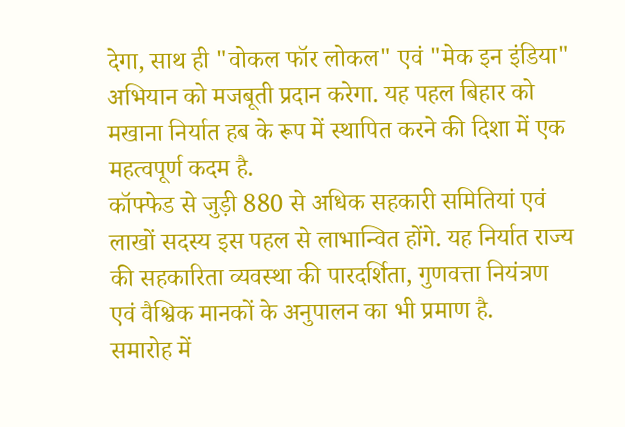देगा, साथ ही "वोकल फॉर लोकल" एवं "मेक इन इंडिया" अभियान को मजबूती प्रदान करेगा. यह पहल बिहार को मखाना निर्यात हब के रूप में स्थापित करने की दिशा में एक महत्वपूर्ण कदम है.
कॉफ्फेड से जुड़ी 880 से अधिक सहकारी समितियां एवं लाखों सदस्य इस पहल से लाभान्वित होंगे. यह निर्यात राज्य की सहकारिता व्यवस्था की पारदर्शिता, गुणवत्ता नियंत्रण एवं वैश्विक मानकों के अनुपालन का भी प्रमाण है.
समारोह में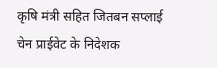कृषि मंत्री सहित जितबन सप्लाई चेन प्राईवेट के निदेशक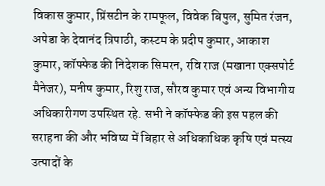विकास कुमार, प्रिंसटीन के रामफूल, विवेक बिपुल, सुमित रंजन, अपेडा के देवानंद त्रिपाठी, कस्टम के प्रदीप कुमार, आकाश कुमार, कॉफ्फेड की निदेशक सिमरन, रवि राज (मखाना एक्सपोर्ट मैनेजर), मनीष कुमार, रिशु राज, सौरव कुमार एवं अन्य विभागीय अधिकारीगण उपस्थित रहे. सभी ने कॉफ्फेड की इस पहल की सराहना की और भविष्य में बिहार से अधिकाधिक कृषि एवं मत्स्य उत्पादों के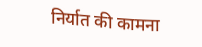निर्यात की कामना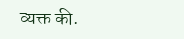व्यक्त की.